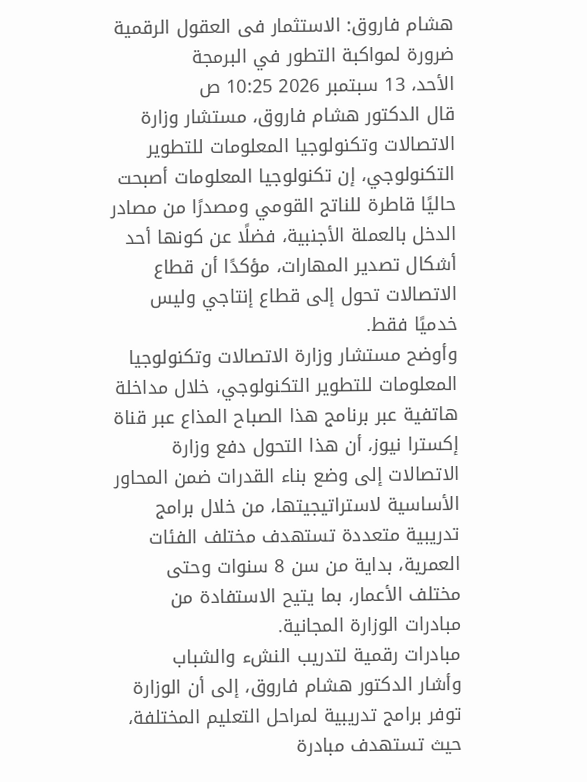هشام فاروق: الاستثمار فى العقول الرقمية ضرورة لمواكبة التطور في البرمجة
الأحد، 13 سبتمبر 2026 10:25 ص
قال الدكتور هشام فاروق، مستشار وزارة الاتصالات وتكنولوجيا المعلومات للتطوير التكنولوجي، إن تكنولوجيا المعلومات أصبحت حاليًا قاطرة للناتج القومي ومصدرًا من مصادر الدخل بالعملة الأجنبية، فضلًا عن كونها أحد أشكال تصدير المهارات، مؤكدًا أن قطاع الاتصالات تحول إلى قطاع إنتاجي وليس خدميًا فقط.
وأوضح مستشار وزارة الاتصالات وتكنولوجيا المعلومات للتطوير التكنولوجي، خلال مداخلة هاتفية عبر برنامج هذا الصباح المذاع عبر قناة إكسترا نيوز، أن هذا التحول دفع وزارة الاتصالات إلى وضع بناء القدرات ضمن المحاور الأساسية لاستراتيجيتها، من خلال برامج تدريبية متعددة تستهدف مختلف الفئات العمرية، بداية من سن 8 سنوات وحتى مختلف الأعمار، بما يتيح الاستفادة من مبادرات الوزارة المجانية.
مبادرات رقمية لتدريب النشء والشباب
وأشار الدكتور هشام فاروق، إلى أن الوزارة توفر برامج تدريبية لمراحل التعليم المختلفة، حيث تستهدف مبادرة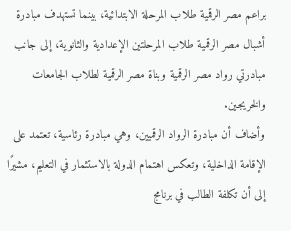براعم مصر الرقمية طلاب المرحلة الابتدائية، بينما تستهدف مبادرة أشبال مصر الرقمية طلاب المرحلتين الإعدادية والثانوية، إلى جانب مبادرتي رواد مصر الرقمية وبناة مصر الرقمية لطلاب الجامعات والخريجين.
وأضاف أن مبادرة الرواد الرقميين، وهي مبادرة رئاسية، تعتمد على الإقامة الداخلية، وتعكس اهتمام الدولة بالاستثمار في التعليم، مشيرًا إلى أن تكلفة الطالب في برنامج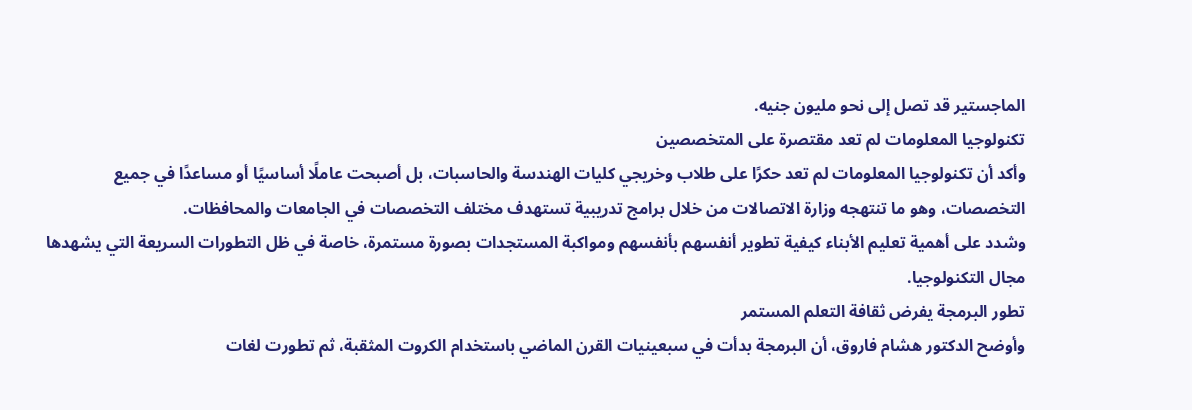الماجستير قد تصل إلى نحو مليون جنيه.
تكنولوجيا المعلومات لم تعد مقتصرة على المتخصصين
وأكد أن تكنولوجيا المعلومات لم تعد حكرًا على طلاب وخريجي كليات الهندسة والحاسبات، بل أصبحت عاملًا أساسيًا أو مساعدًا في جميع التخصصات، وهو ما تنتهجه وزارة الاتصالات من خلال برامج تدريبية تستهدف مختلف التخصصات في الجامعات والمحافظات.
وشدد على أهمية تعليم الأبناء كيفية تطوير أنفسهم بأنفسهم ومواكبة المستجدات بصورة مستمرة، خاصة في ظل التطورات السريعة التي يشهدها مجال التكنولوجيا.
تطور البرمجة يفرض ثقافة التعلم المستمر
وأوضح الدكتور هشام فاروق، أن البرمجة بدأت في سبعينيات القرن الماضي باستخدام الكروت المثقبة، ثم تطورت لغات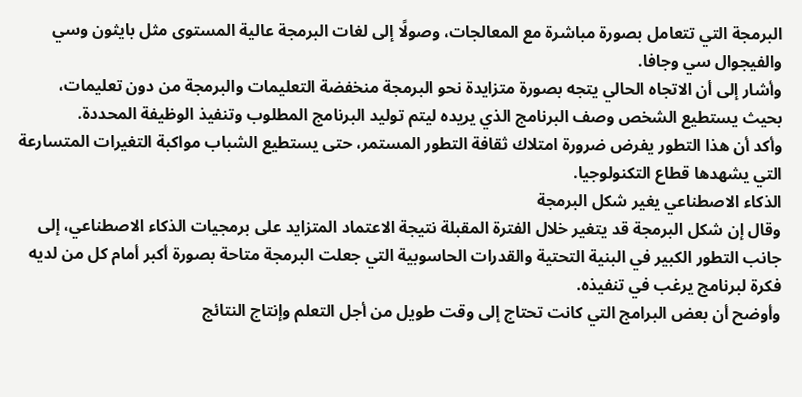البرمجة التي تتعامل بصورة مباشرة مع المعالجات، وصولًا إلى لغات البرمجة عالية المستوى مثل بايثون وسي والفيجوال سي وجافا.
وأشار إلى أن الاتجاه الحالي يتجه بصورة متزايدة نحو البرمجة منخفضة التعليمات والبرمجة من دون تعليمات، بحيث يستطيع الشخص وصف البرنامج الذي يريده ليتم توليد البرنامج المطلوب وتنفيذ الوظيفة المحددة.
وأكد أن هذا التطور يفرض ضرورة امتلاك ثقافة التطور المستمر، حتى يستطيع الشباب مواكبة التغيرات المتسارعة التي يشهدها قطاع التكنولوجيا.
الذكاء الاصطناعي يغير شكل البرمجة
وقال إن شكل البرمجة قد يتغير خلال الفترة المقبلة نتيجة الاعتماد المتزايد على برمجيات الذكاء الاصطناعي، إلى جانب التطور الكبير في البنية التحتية والقدرات الحاسوبية التي جعلت البرمجة متاحة بصورة أكبر أمام كل من لديه فكرة لبرنامج يرغب في تنفيذه.
وأوضح أن بعض البرامج التي كانت تحتاج إلى وقت طويل من أجل التعلم وإنتاج النتائج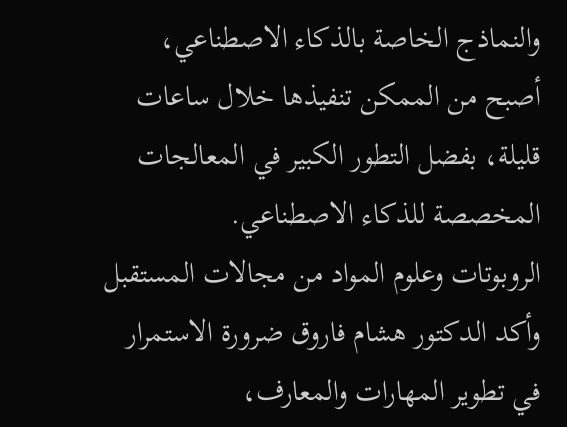والنماذج الخاصة بالذكاء الاصطناعي، أصبح من الممكن تنفيذها خلال ساعات قليلة، بفضل التطور الكبير في المعالجات المخصصة للذكاء الاصطناعي.
الروبوتات وعلوم المواد من مجالات المستقبل
وأكد الدكتور هشام فاروق ضرورة الاستمرار في تطوير المهارات والمعارف،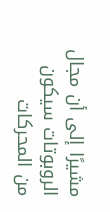مشيرًا إلى أن مجال الروبوتات سيكون من المحركات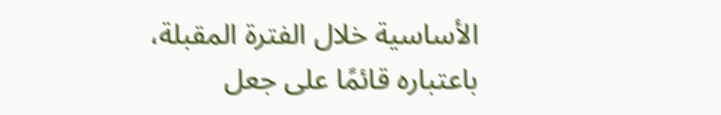الأساسية خلال الفترة المقبلة، باعتباره قائمًا على جعل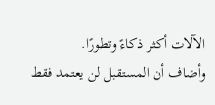الآلات أكثر ذكاءً وتطورًا.
وأضاف أن المستقبل لن يعتمد فقط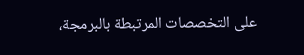على التخصصات المرتبطة بالبرمجة،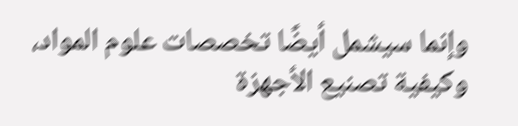وإنما سيشمل أيضًا تخصصات علوم المواد، وكيفية تصنيع الأجهزة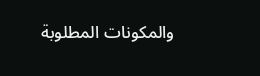والمكونات المطلوبة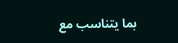بما يتناسب مع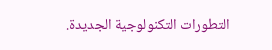التطورات التكنولوجية الجديدة.